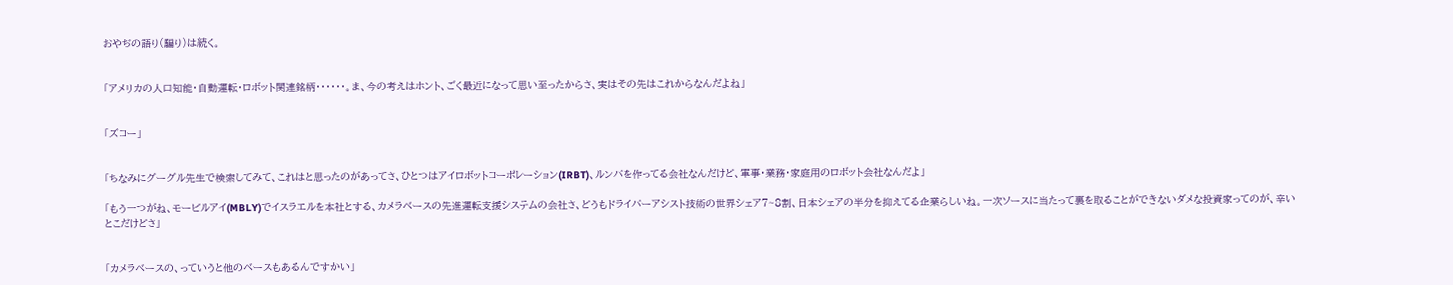おやぢの語り(騙り)は続く。


「アメリカの人口知能・自動運転・ロボット関連銘柄・・・・・・。ま、今の考えはホント、ごく最近になって思い至ったからさ、実はその先はこれからなんだよね」


「ズコー」


「ちなみにグーグル先生で検索してみて、これはと思ったのがあってさ、ひとつはアイロボットコーポレーション(IRBT)、ルンバを作ってる会社なんだけど、軍事・業務・家庭用のロボット会社なんだよ」

「もう一つがね、モービルアイ(MBLY)でイスラエルを本社とする、カメラベースの先進運転支援システムの会社さ、どうもドライバーアシスト技術の世界シェア7~8割、日本シェアの半分を抑えてる企業らしいね。一次ソースに当たって裏を取ることができないダメな投資家ってのが、辛いとこだけどさ」


「カメラベースの、っていうと他のベースもあるんですかい」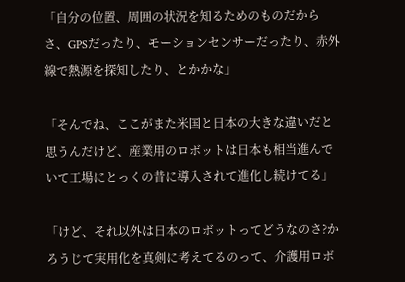「自分の位置、周囲の状況を知るためのものだからさ、GPSだったり、モーションセンサーだったり、赤外線で熱源を探知したり、とかかな」

「そんでね、ここがまた米国と日本の大きな違いだと思うんだけど、産業用のロボットは日本も相当進んでいて工場にとっくの昔に導入されて進化し続けてる」

「けど、それ以外は日本のロボットってどうなのさ?かろうじて実用化を真剣に考えてるのって、介護用ロボ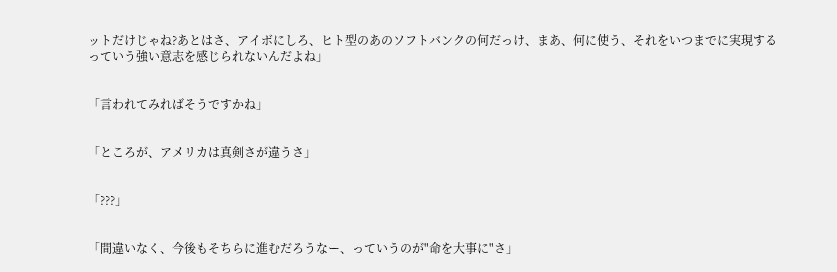ットだけじゃね?あとはさ、アイボにしろ、ヒト型のあのソフトバンクの何だっけ、まあ、何に使う、それをいつまでに実現するっていう強い意志を感じられないんだよね」


「言われてみればそうですかね」


「ところが、アメリカは真剣さが違うさ」


「???」


「間違いなく、今後もそちらに進むだろうなー、っていうのが"命を大事に"さ」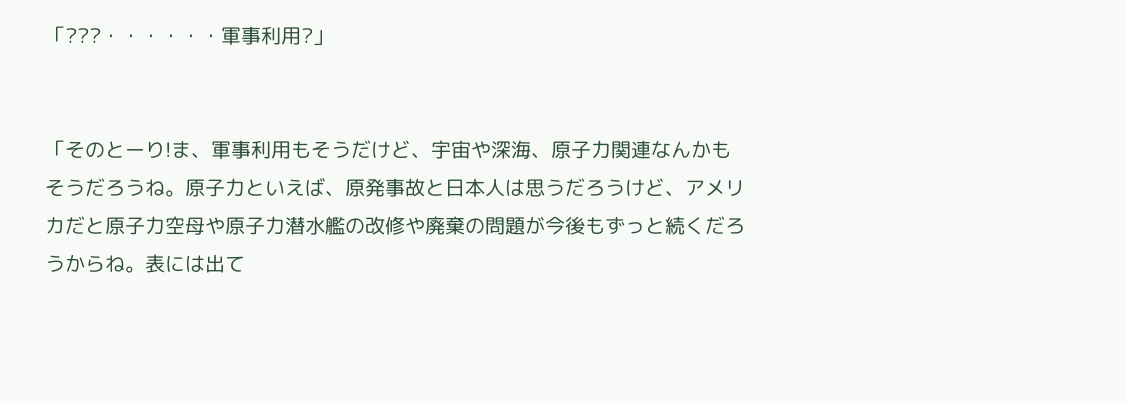「???・・・・・・軍事利用?」


「そのとーり!ま、軍事利用もそうだけど、宇宙や深海、原子力関連なんかもそうだろうね。原子力といえば、原発事故と日本人は思うだろうけど、アメリカだと原子力空母や原子力潜水艦の改修や廃棄の問題が今後もずっと続くだろうからね。表には出て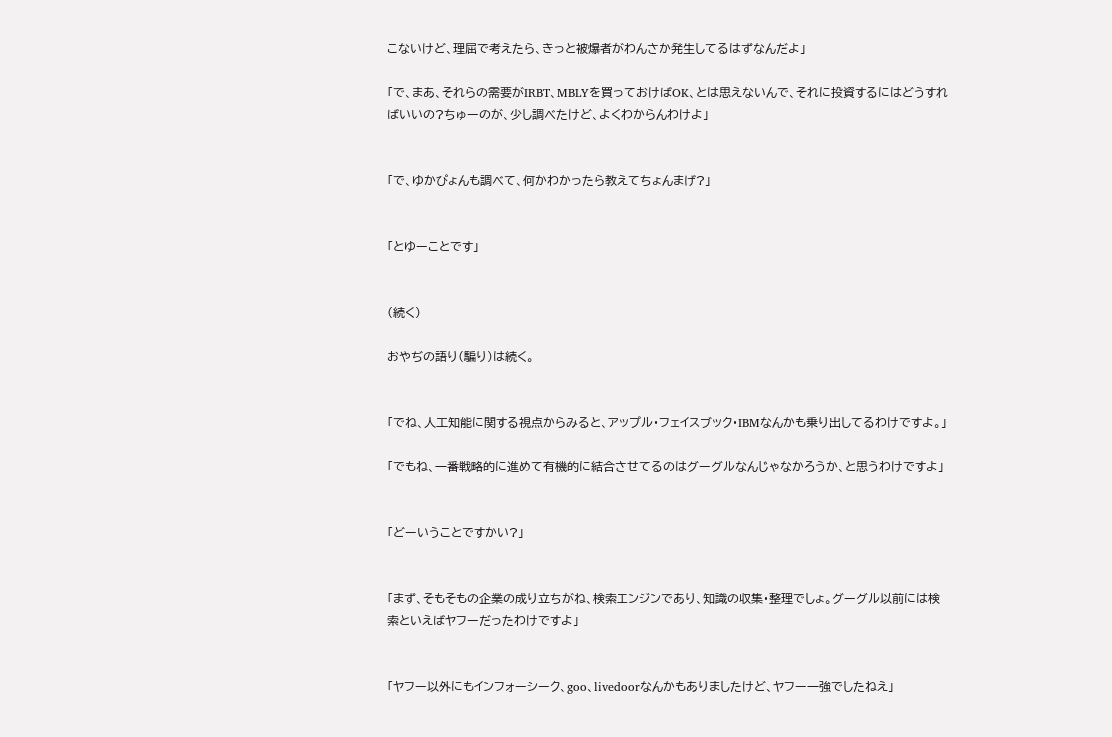こないけど、理屈で考えたら、きっと被爆者がわんさか発生してるはずなんだよ」

「で、まあ、それらの需要がIRBT、MBLYを買っておけばOK、とは思えないんで、それに投資するにはどうすればいいの?ちゅーのが、少し調べたけど、よくわからんわけよ」


「で、ゆかぴょんも調べて、何かわかったら教えてちょんまげ?」


「とゆーことです」


(続く)

おやぢの語り(騙り)は続く。


「でね、人工知能に関する視点からみると、アップル・フェイスブック・IBMなんかも乗り出してるわけですよ。」

「でもね、一番戦略的に進めて有機的に結合させてるのはグーグルなんじゃなかろうか、と思うわけですよ」


「どーいうことですかい?」


「まず、そもそもの企業の成り立ちがね、検索エンジンであり、知識の収集・整理でしょ。グーグル以前には検索といえばヤフーだったわけですよ」


「ヤフー以外にもインフォーシーク、goo、livedoorなんかもありましたけど、ヤフー一強でしたねえ」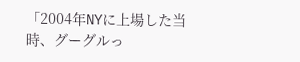「2004年NYに上場した当時、グーグルっ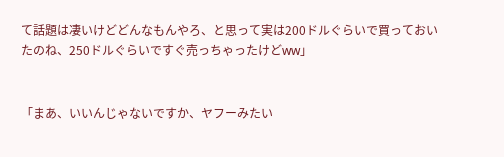て話題は凄いけどどんなもんやろ、と思って実は200ドルぐらいで買っておいたのね、250ドルぐらいですぐ売っちゃったけどww」


「まあ、いいんじゃないですか、ヤフーみたい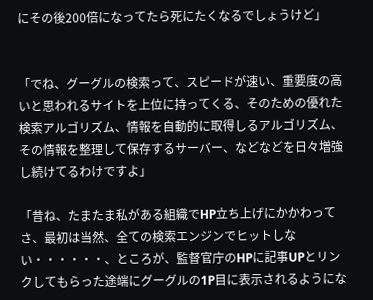にその後200倍になってたら死にたくなるでしょうけど」


「でね、グーグルの検索って、スピードが速い、重要度の高いと思われるサイトを上位に持ってくる、そのための優れた検索アルゴリズム、情報を自動的に取得しるアルゴリズム、その情報を整理して保存するサーバー、などなどを日々増強し続けてるわけですよ」

「昔ね、たまたま私がある組織でHP立ち上げにかかわってさ、最初は当然、全ての検索エンジンでヒットしない・・・・・・、ところが、監督官庁のHPに記事UPとリンクしてもらった途端にグーグルの1P目に表示されるようにな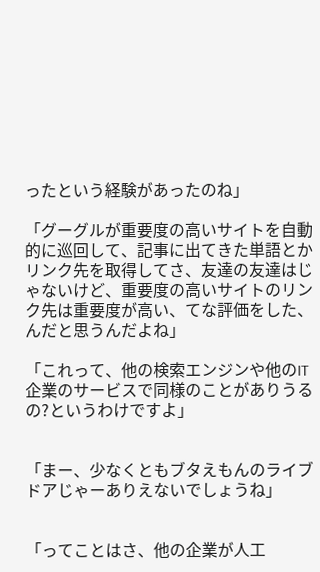ったという経験があったのね」

「グーグルが重要度の高いサイトを自動的に巡回して、記事に出てきた単語とかリンク先を取得してさ、友達の友達はじゃないけど、重要度の高いサイトのリンク先は重要度が高い、てな評価をした、んだと思うんだよね」

「これって、他の検索エンジンや他のIT企業のサービスで同様のことがありうるの?というわけですよ」


「まー、少なくともブタえもんのライブドアじゃーありえないでしょうね」


「ってことはさ、他の企業が人工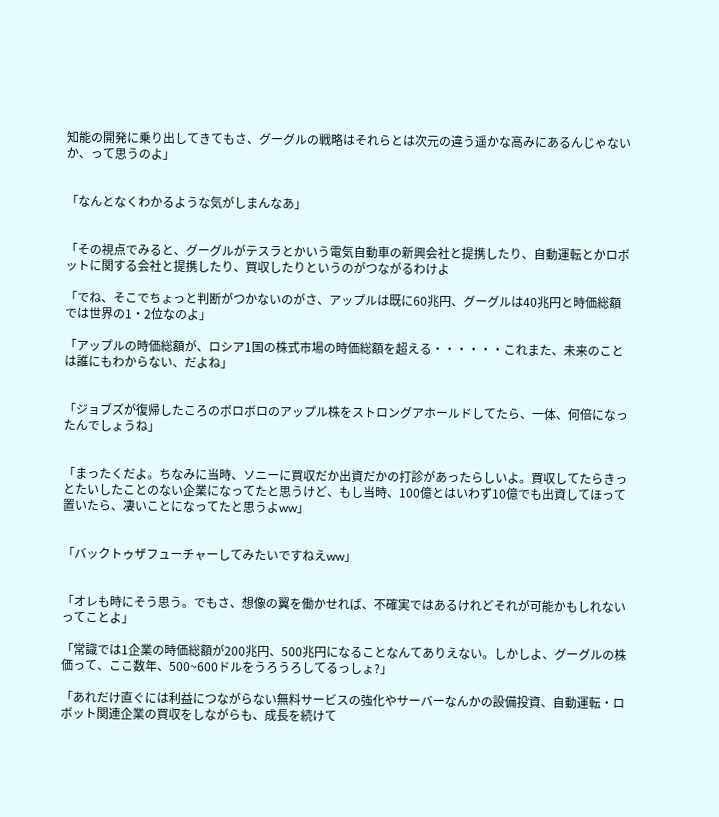知能の開発に乗り出してきてもさ、グーグルの戦略はそれらとは次元の違う遥かな高みにあるんじゃないか、って思うのよ」


「なんとなくわかるような気がしまんなあ」


「その視点でみると、グーグルがテスラとかいう電気自動車の新興会社と提携したり、自動運転とかロボットに関する会社と提携したり、買収したりというのがつながるわけよ

「でね、そこでちょっと判断がつかないのがさ、アップルは既に60兆円、グーグルは40兆円と時価総額では世界の1・2位なのよ」

「アップルの時価総額が、ロシア1国の株式市場の時価総額を超える・・・・・・これまた、未来のことは誰にもわからない、だよね」


「ジョブズが復帰したころのボロボロのアップル株をストロングアホールドしてたら、一体、何倍になったんでしょうね」


「まったくだよ。ちなみに当時、ソニーに買収だか出資だかの打診があったらしいよ。買収してたらきっとたいしたことのない企業になってたと思うけど、もし当時、100億とはいわず10億でも出資してほって置いたら、凄いことになってたと思うよww」


「バックトゥザフューチャーしてみたいですねえww」


「オレも時にそう思う。でもさ、想像の翼を働かせれば、不確実ではあるけれどそれが可能かもしれないってことよ」

「常識では1企業の時価総額が200兆円、500兆円になることなんてありえない。しかしよ、グーグルの株価って、ここ数年、500~600ドルをうろうろしてるっしょ?」

「あれだけ直ぐには利益につながらない無料サービスの強化やサーバーなんかの設備投資、自動運転・ロボット関連企業の買収をしながらも、成長を続けて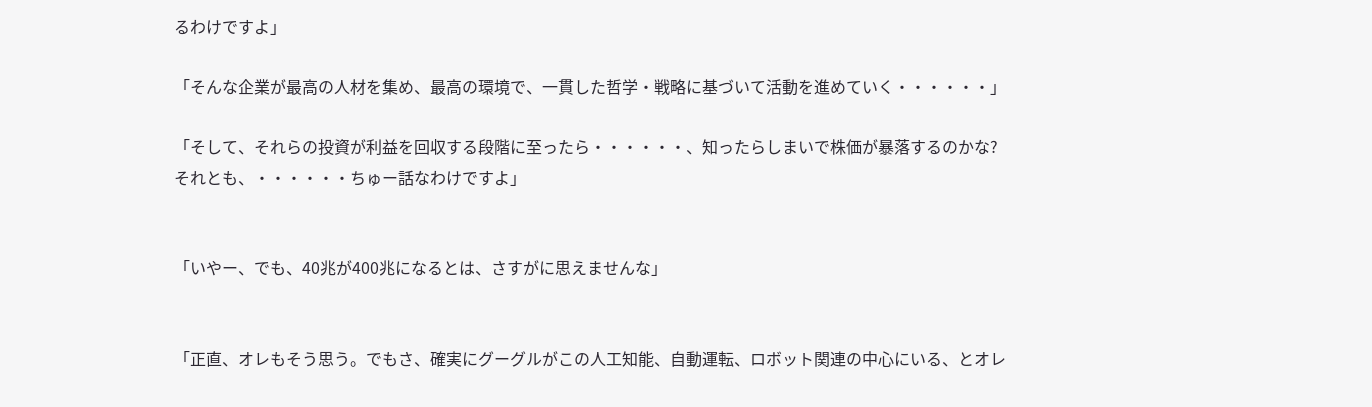るわけですよ」

「そんな企業が最高の人材を集め、最高の環境で、一貫した哲学・戦略に基づいて活動を進めていく・・・・・・」

「そして、それらの投資が利益を回収する段階に至ったら・・・・・・、知ったらしまいで株価が暴落するのかな?それとも、・・・・・・ちゅー話なわけですよ」


「いやー、でも、40兆が400兆になるとは、さすがに思えませんな」


「正直、オレもそう思う。でもさ、確実にグーグルがこの人工知能、自動運転、ロボット関連の中心にいる、とオレ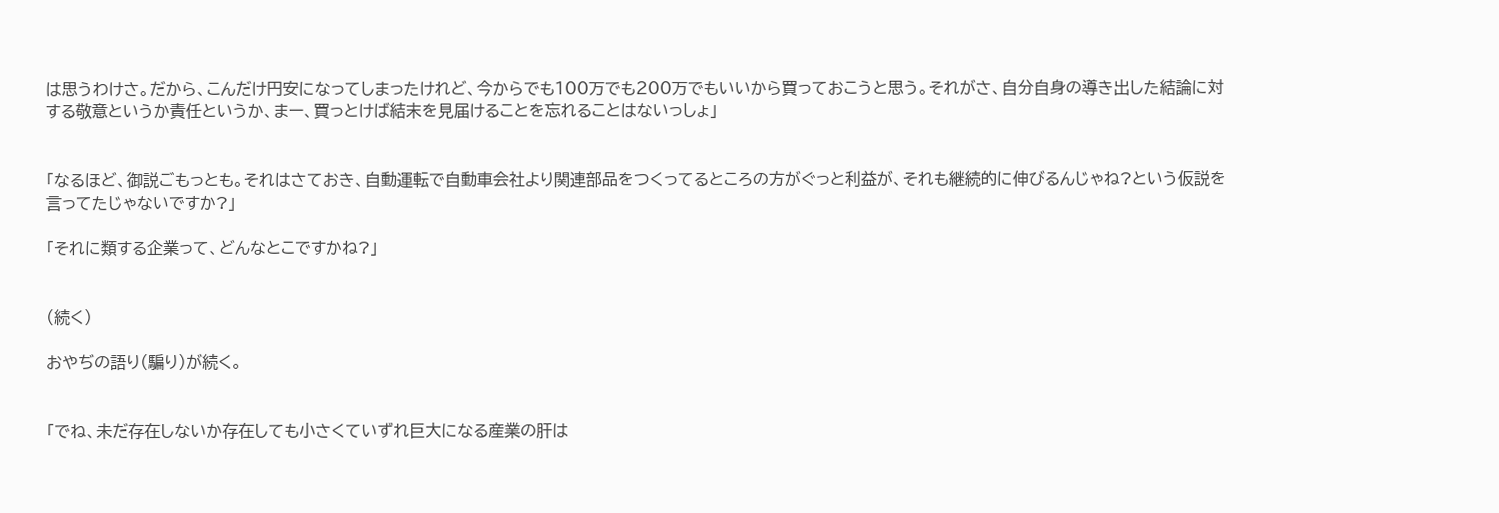は思うわけさ。だから、こんだけ円安になってしまったけれど、今からでも100万でも200万でもいいから買っておこうと思う。それがさ、自分自身の導き出した結論に対する敬意というか責任というか、まー、買っとけば結末を見届けることを忘れることはないっしょ」


「なるほど、御説ごもっとも。それはさておき、自動運転で自動車会社より関連部品をつくってるところの方がぐっと利益が、それも継続的に伸びるんじゃね?という仮説を言ってたじゃないですか?」

「それに類する企業って、どんなとこですかね?」


(続く)

おやぢの語り(騙り)が続く。


「でね、未だ存在しないか存在しても小さくていずれ巨大になる産業の肝は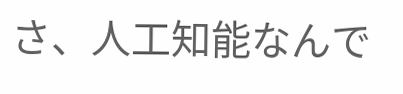さ、人工知能なんで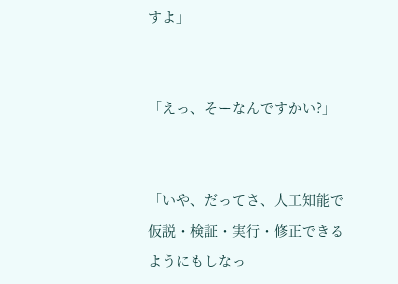すよ」


「えっ、そーなんですかい?」


「いや、だってさ、人工知能で仮説・検証・実行・修正できるようにもしなっ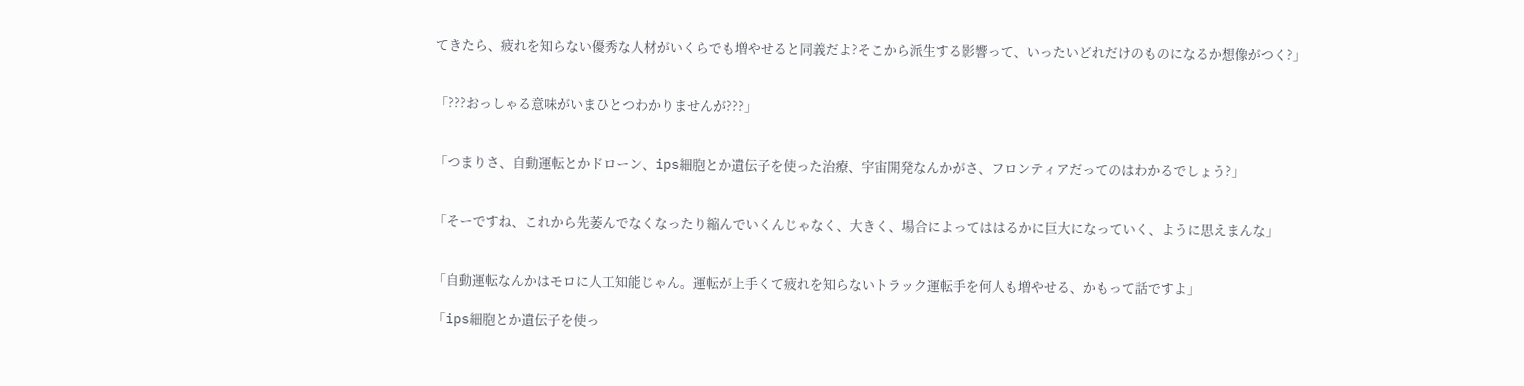てきたら、疲れを知らない優秀な人材がいくらでも増やせると同義だよ?そこから派生する影響って、いったいどれだけのものになるか想像がつく?」


「???おっしゃる意味がいまひとつわかりませんが???」


「つまりさ、自動運転とかドローン、ips細胞とか遺伝子を使った治療、宇宙開発なんかがさ、フロンティアだってのはわかるでしょう?」


「そーですね、これから先萎んでなくなったり縮んでいくんじゃなく、大きく、場合によってははるかに巨大になっていく、ように思えまんな」


「自動運転なんかはモロに人工知能じゃん。運転が上手くて疲れを知らないトラック運転手を何人も増やせる、かもって話ですよ」

「ips細胞とか遺伝子を使っ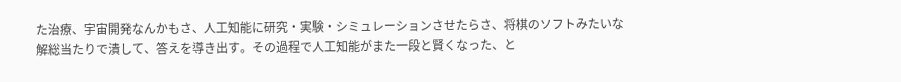た治療、宇宙開発なんかもさ、人工知能に研究・実験・シミュレーションさせたらさ、将棋のソフトみたいな解総当たりで潰して、答えを導き出す。その過程で人工知能がまた一段と賢くなった、と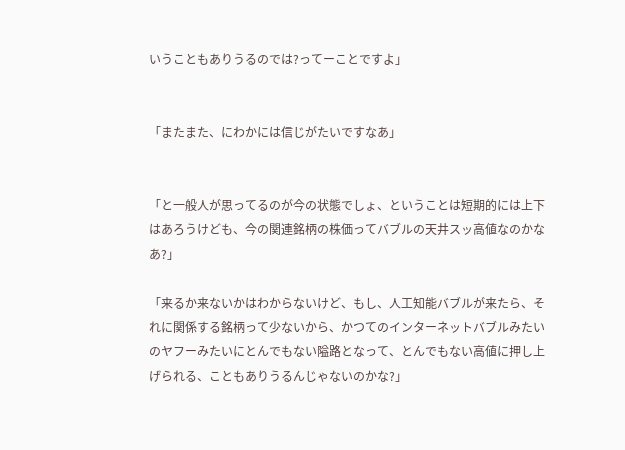いうこともありうるのでは?ってーことですよ」


「またまた、にわかには信じがたいですなあ」


「と一般人が思ってるのが今の状態でしょ、ということは短期的には上下はあろうけども、今の関連銘柄の株価ってバブルの天井スッ高値なのかなあ?」

「来るか来ないかはわからないけど、もし、人工知能バブルが来たら、それに関係する銘柄って少ないから、かつてのインターネットバブルみたいのヤフーみたいにとんでもない隘路となって、とんでもない高値に押し上げられる、こともありうるんじゃないのかな?」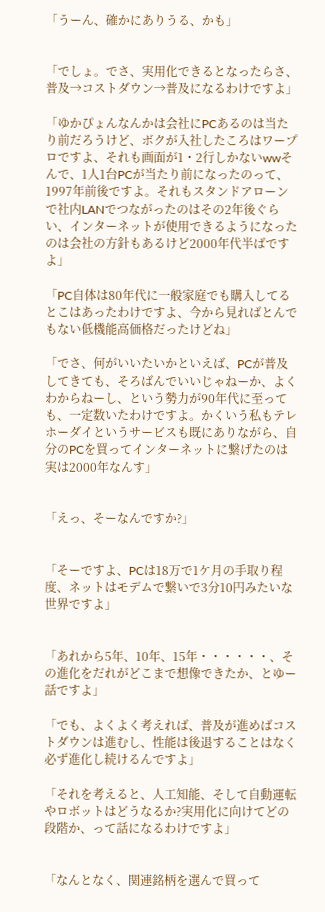「うーん、確かにありうる、かも」


「でしょ。でさ、実用化できるとなったらさ、普及→コストダウン→普及になるわけですよ」

「ゆかぴょんなんかは会社にPCあるのは当たり前だろうけど、ボクが入社したころはワープロですよ、それも画面が1・2行しかないwwそんで、1人1台PCが当たり前になったのって、1997年前後ですよ。それもスタンドアローンで社内LANでつながったのはその2年後ぐらい、インターネットが使用できるようになったのは会社の方針もあるけど2000年代半ばですよ」

「PC自体は80年代に一般家庭でも購入してるとこはあったわけですよ、今から見ればとんでもない低機能高価格だったけどね」

「でさ、何がいいたいかといえば、PCが普及してきても、そろばんでいいじゃねーか、よくわからねーし、という勢力が90年代に至っても、一定数いたわけですよ。かくいう私もテレホーダイというサービスも既にありながら、自分のPCを買ってインターネットに繋げたのは実は2000年なんす」


「えっ、そーなんですか?」


「そーですよ、PCは18万で1ケ月の手取り程度、ネットはモデムで繋いで3分10円みたいな世界ですよ」


「あれから5年、10年、15年・・・・・・、その進化をだれがどこまで想像できたか、とゆー話ですよ」

「でも、よくよく考えれば、普及が進めばコストダウンは進むし、性能は後退することはなく必ず進化し続けるんですよ」

「それを考えると、人工知能、そして自動運転やロボットはどうなるか?実用化に向けてどの段階か、って話になるわけですよ」


「なんとなく、関連銘柄を選んで買って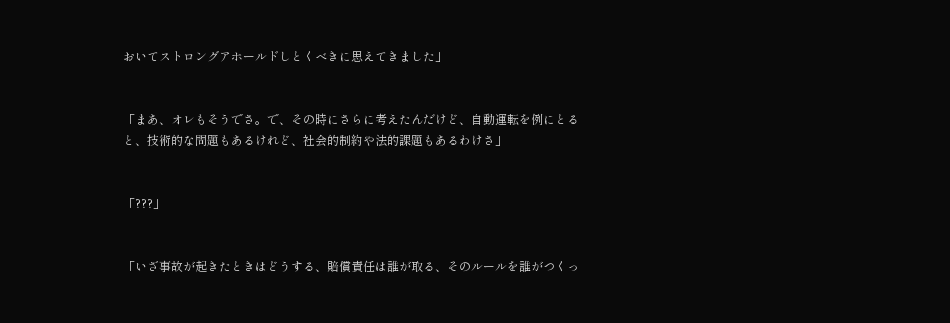おいてストロングアホールドしとくべきに思えてきました」


「まあ、オレもそうでさ。で、その時にさらに考えたんだけど、自動運転を例にとると、技術的な問題もあるけれど、社会的制約や法的課題もあるわけさ」


「???」


「いざ事故が起きたときはどうする、賠償責任は誰が取る、そのルールを誰がつくっ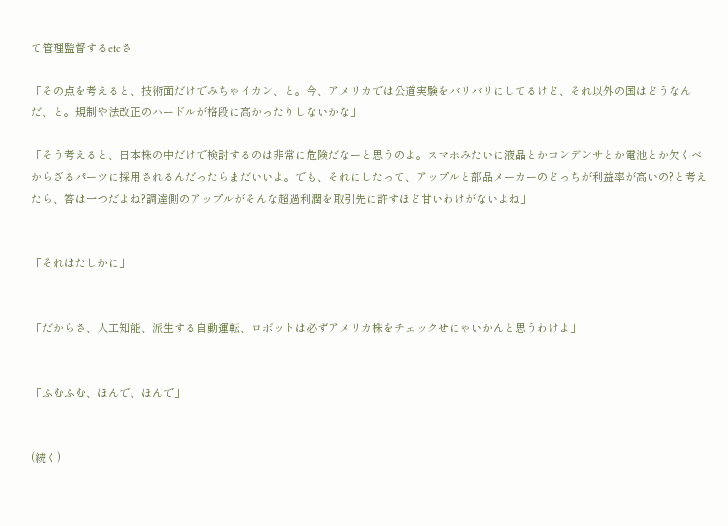て管理監督するetcさ

「その点を考えると、技術面だけでみちゃイカン、と。今、アメリカでは公道実験をバリバリにしてるけど、それ以外の国はどうなんだ、と。規制や法改正のハードルが格段に高かったりしないかな」

「そう考えると、日本株の中だけで検討するのは非常に危険だなーと思うのよ。スマホみたいに液晶とかコンデンサとか電池とか欠くべからざるパーツに採用されるんだったらまだいいよ。でも、それにしたって、アップルと部品メーカーのどっちが利益率が高いの?と考えたら、答は一つだよね?調達側のアップルがそんな超過利潤を取引先に許すほど甘いわけがないよね」


「それはたしかに」


「だからさ、人工知能、派生する自動運転、ロボットは必ずアメリカ株をチェックせにゃいかんと思うわけよ」


「ふむふむ、ほんで、ほんで」


(続く)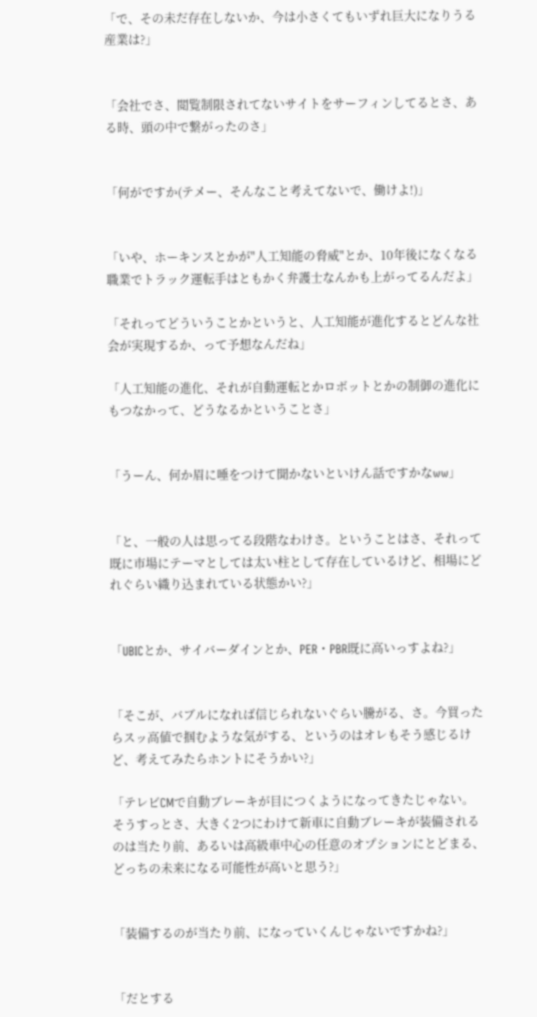「で、その未だ存在しないか、今は小さくてもいずれ巨大になりうる産業は?」


「会社でさ、閲覧制限されてないサイトをサーフィンしてるとさ、ある時、頭の中で繋がったのさ」


「何がですか(テメー、そんなこと考えてないで、働けよ!)」


「いや、ホーキンスとかが"人工知能の脅威"とか、10年後になくなる職業でトラック運転手はともかく弁護士なんかも上がってるんだよ」

「それってどういうことかというと、人工知能が進化するとどんな社会が実現するか、って予想なんだね」

「人工知能の進化、それが自動運転とかロボットとかの制御の進化にもつなかって、どうなるかということさ」


「うーん、何か眉に唾をつけて聞かないといけん話ですかなww」


「と、一般の人は思ってる段階なわけさ。ということはさ、それって既に市場にテーマとしては太い柱として存在しているけど、相場にどれぐらい織り込まれている状態かい?」


「UBICとか、サイバーダインとか、PER・PBR既に高いっすよね?」


「そこが、バブルになれば信じられないぐらい騰がる、さ。今買ったらスッ高値で掴むような気がする、というのはオレもそう感じるけど、考えてみたらホントにそうかい?」

「テレビCMで自動ブレーキが目につくようになってきたじゃない。そうすっとさ、大きく2つにわけて新車に自動ブレーキが装備されるのは当たり前、あるいは高級車中心の任意のオプションにとどまる、どっちの未来になる可能性が高いと思う?」


「装備するのが当たり前、になっていくんじゃないですかね?」


「だとする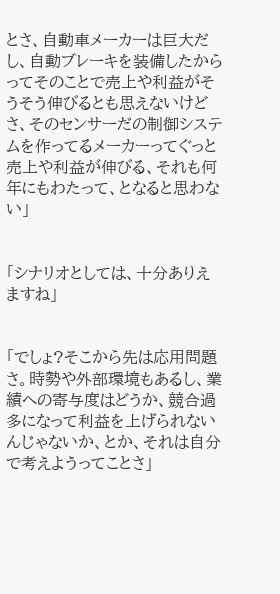とさ、自動車メーカーは巨大だし、自動ブレーキを装備したからってそのことで売上や利益がそうそう伸びるとも思えないけどさ、そのセンサーだの制御システムを作ってるメーカーってぐっと売上や利益が伸びる、それも何年にもわたって、となると思わない」


「シナリオとしては、十分ありえますね」


「でしょ?そこから先は応用問題さ。時勢や外部環境もあるし、業績への寄与度はどうか、競合過多になって利益を上げられないんじゃないか、とか、それは自分で考えようってことさ」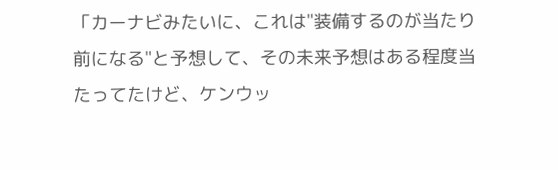「カーナビみたいに、これは"装備するのが当たり前になる"と予想して、その未来予想はある程度当たってたけど、ケンウッ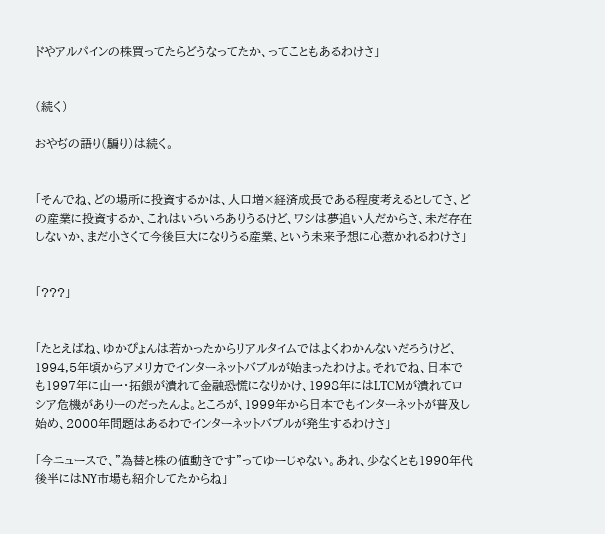ドやアルパインの株買ってたらどうなってたか、ってこともあるわけさ」


(続く)

おやぢの語り(騙り)は続く。


「そんでね、どの場所に投資するかは、人口増×経済成長である程度考えるとしてさ、どの産業に投資するか、これはいろいろありうるけど、ワシは夢追い人だからさ、未だ存在しないか、まだ小さくて今後巨大になりうる産業、という未来予想に心惹かれるわけさ」


「???」


「たとえばね、ゆかぴょんは若かったからリアルタイムではよくわかんないだろうけど、1994,5年頃からアメリカでインターネットバブルが始まったわけよ。それでね、日本でも1997年に山一・拓銀が潰れて金融恐慌になりかけ、1998年にはLTCMが潰れてロシア危機がありーのだったんよ。ところが、1999年から日本でもインターネットが普及し始め、2000年問題はあるわでインターネットバブルが発生するわけさ」

「今ニュースで、"為替と株の値動きです"ってゆーじゃない。あれ、少なくとも1990年代後半にはNY市場も紹介してたからね」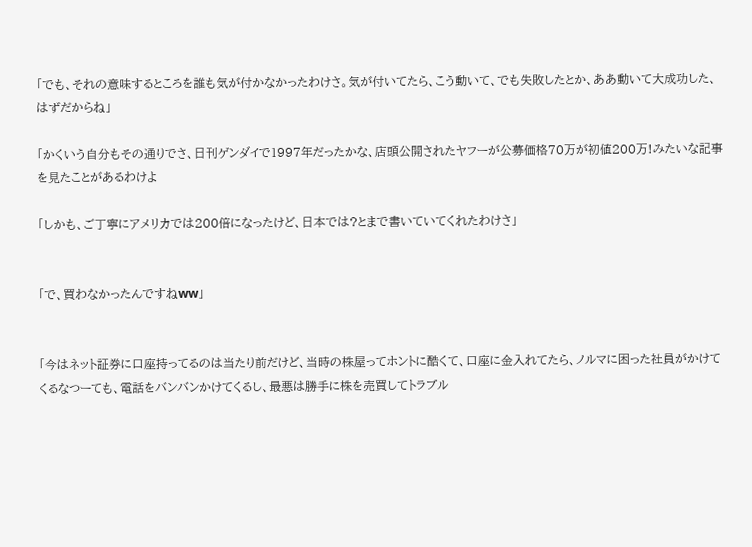「でも、それの意味するところを誰も気が付かなかったわけさ。気が付いてたら、こう動いて、でも失敗したとか、ああ動いて大成功した、はずだからね」

「かくいう自分もその通りでさ、日刊ゲンダイで1997年だったかな、店頭公開されたヤフーが公募価格70万が初値200万!みたいな記事を見たことがあるわけよ

「しかも、ご丁寧にアメリカでは200倍になったけど、日本では?とまで書いていてくれたわけさ」


「で、買わなかったんですねww」


「今はネット証券に口座持ってるのは当たり前だけど、当時の株屋ってホントに酷くて、口座に金入れてたら、ノルマに困った社員がかけてくるなつーても、電話をバンバンかけてくるし、最悪は勝手に株を売買してトラブル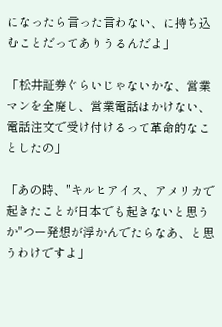になったら言った言わない、に持ち込むことだってありうるんだよ」

「松井証券ぐらいじゃないかな、営業マンを全廃し、営業電話はかけない、電話注文で受け付けるって革命的なことしたの」

「あの時、"キルヒアイス、アメリカで起きたことが日本でも起きないと思うか"つー発想が浮かんでたらなあ、と思うわけですよ」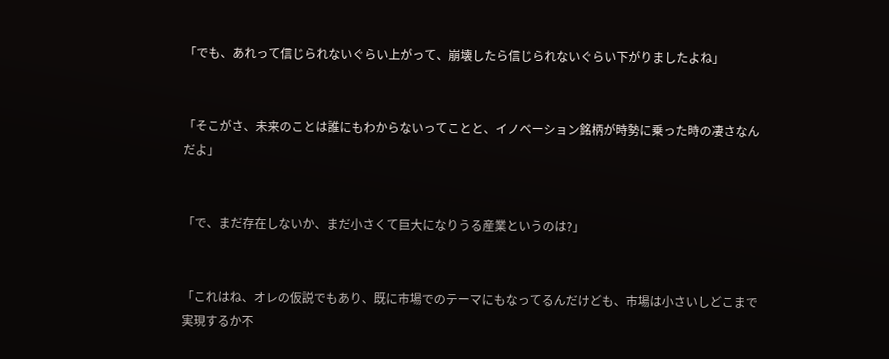「でも、あれって信じられないぐらい上がって、崩壊したら信じられないぐらい下がりましたよね」


「そこがさ、未来のことは誰にもわからないってことと、イノベーション銘柄が時勢に乗った時の凄さなんだよ」


「で、まだ存在しないか、まだ小さくて巨大になりうる産業というのは?」


「これはね、オレの仮説でもあり、既に市場でのテーマにもなってるんだけども、市場は小さいしどこまで実現するか不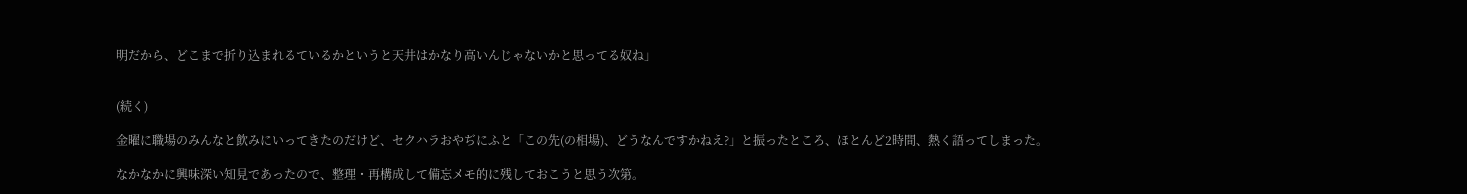明だから、どこまで折り込まれるているかというと天井はかなり高いんじゃないかと思ってる奴ね」


(続く)

金曜に職場のみんなと飲みにいってきたのだけど、セクハラおやぢにふと「この先(の相場)、どうなんですかねえ?」と振ったところ、ほとんど2時間、熱く語ってしまった。

なかなかに興味深い知見であったので、整理・再構成して備忘メモ的に残しておこうと思う次第。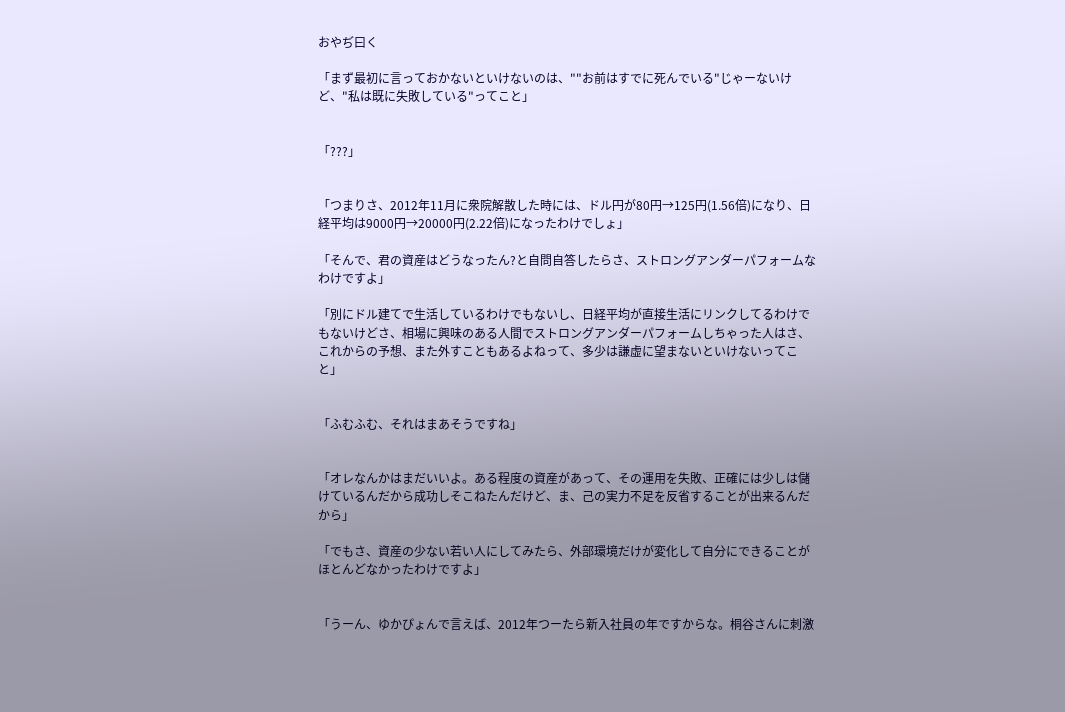おやぢ曰く

「まず最初に言っておかないといけないのは、""お前はすでに死んでいる"じゃーないけど、"私は既に失敗している"ってこと」


「???」


「つまりさ、2012年11月に衆院解散した時には、ドル円が80円→125円(1.56倍)になり、日経平均は9000円→20000円(2.22倍)になったわけでしょ」

「そんで、君の資産はどうなったん?と自問自答したらさ、ストロングアンダーパフォームなわけですよ」

「別にドル建てで生活しているわけでもないし、日経平均が直接生活にリンクしてるわけでもないけどさ、相場に興味のある人間でストロングアンダーパフォームしちゃった人はさ、これからの予想、また外すこともあるよねって、多少は謙虚に望まないといけないってこと」


「ふむふむ、それはまあそうですね」


「オレなんかはまだいいよ。ある程度の資産があって、その運用を失敗、正確には少しは儲けているんだから成功しそこねたんだけど、ま、己の実力不足を反省することが出来るんだから」

「でもさ、資産の少ない若い人にしてみたら、外部環境だけが変化して自分にできることがほとんどなかったわけですよ」


「うーん、ゆかぴょんで言えば、2012年つーたら新入社員の年ですからな。桐谷さんに刺激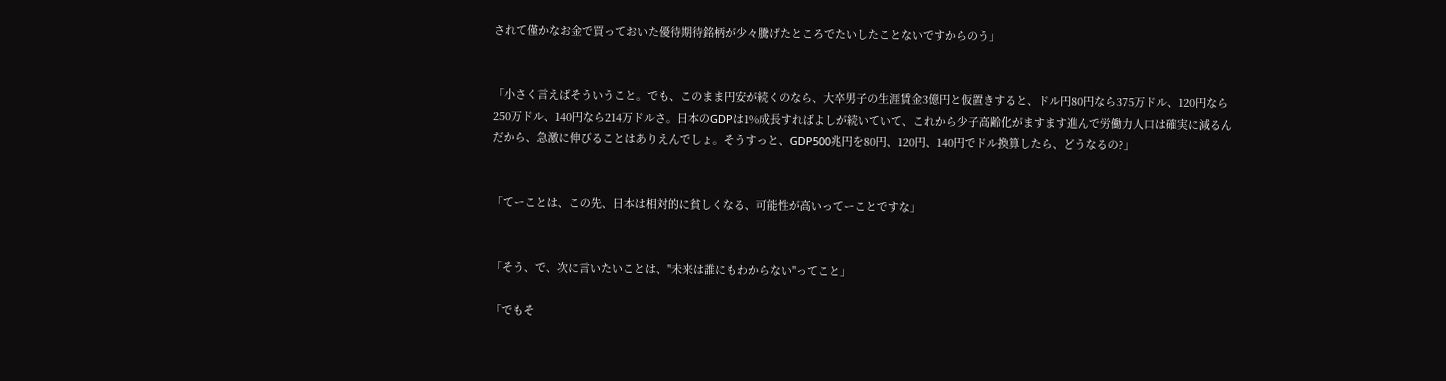されて僅かなお金で買っておいた優待期待銘柄が少々騰げたところでたいしたことないですからのう」


「小さく言えばそういうこと。でも、このまま円安が続くのなら、大卒男子の生涯賃金3億円と仮置きすると、ドル円80円なら375万ドル、120円なら250万ドル、140円なら214万ドルさ。日本のGDPは1%成長すればよしが続いていて、これから少子高齢化がますます進んで労働力人口は確実に減るんだから、急激に伸びることはありえんでしょ。そうすっと、GDP500兆円を80円、120円、140円でドル換算したら、どうなるの?」


「てーことは、この先、日本は相対的に貧しくなる、可能性が高いってーことですな」


「そう、で、次に言いたいことは、"未来は誰にもわからない"ってこと」

「でもそ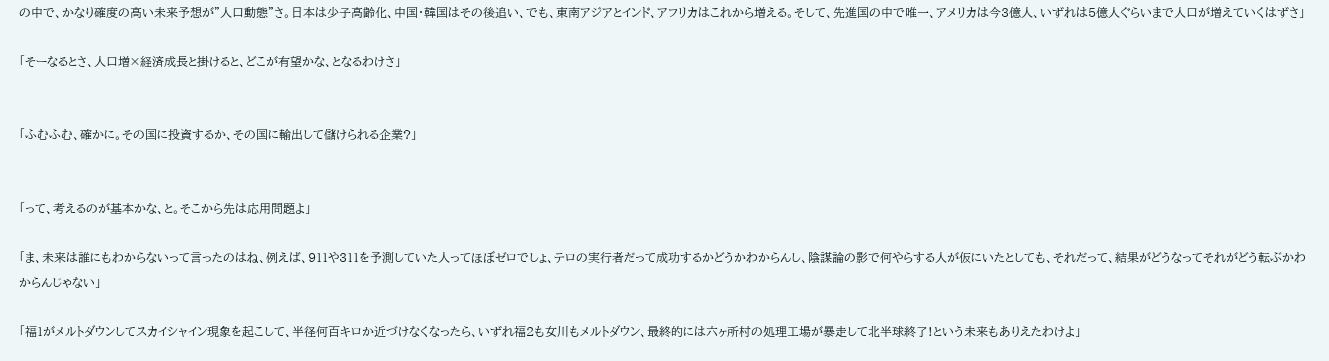の中で、かなり確度の高い未来予想が"人口動態"さ。日本は少子高齢化、中国・韓国はその後追い、でも、東南アジアとインド、アフリカはこれから増える。そして、先進国の中で唯一、アメリカは今3億人、いずれは5億人ぐらいまで人口が増えていくはずさ」

「そーなるとさ、人口増×経済成長と掛けると、どこが有望かな、となるわけさ」


「ふむふむ、確かに。その国に投資するか、その国に輸出して儲けられる企業?」


「って、考えるのが基本かな、と。そこから先は応用問題よ」

「ま、未来は誰にもわからないって言ったのはね、例えば、911や311を予測していた人ってほぼゼロでしょ、テロの実行者だって成功するかどうかわからんし、陰謀論の影で何やらする人が仮にいたとしても、それだって、結果がどうなってそれがどう転ぶかわからんじゃない」

「福1がメルトダウンしてスカイシャイン現象を起こして、半径何百キロか近づけなくなったら、いずれ福2も女川もメルトダウン、最終的には六ヶ所村の処理工場が暴走して北半球終了!という未来もありえたわけよ」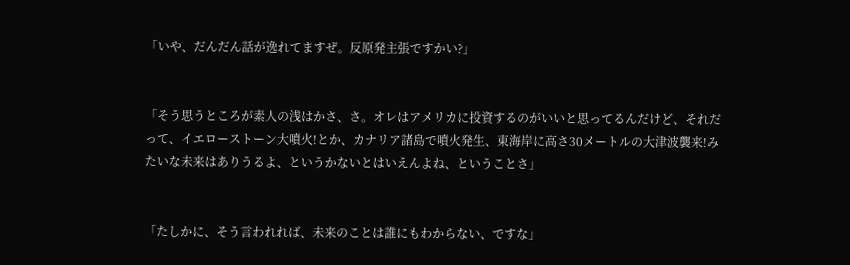「いや、だんだん話が逸れてますぜ。反原発主張ですかい?」


「そう思うところが素人の浅はかさ、さ。オレはアメリカに投資するのがいいと思ってるんだけど、それだって、イエローストーン大噴火!とか、カナリア諸島で噴火発生、東海岸に高さ30メートルの大津波襲来!みたいな未来はありうるよ、というかないとはいえんよね、ということさ」


「たしかに、そう言われれば、未来のことは誰にもわからない、ですな」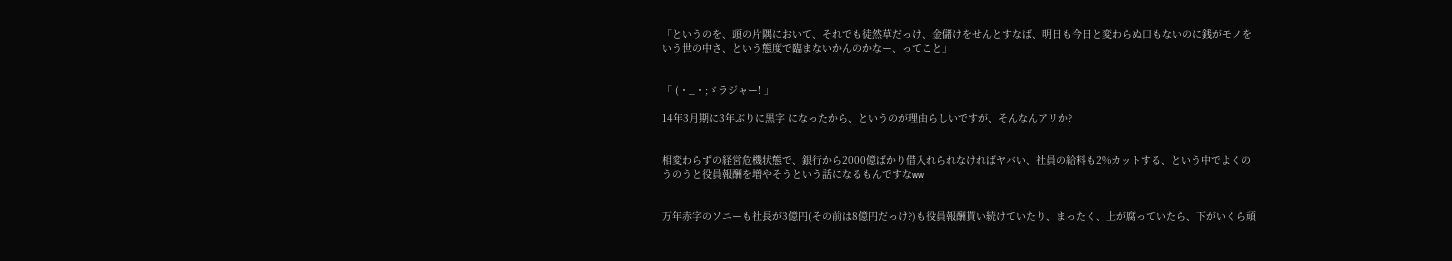「というのを、頭の片隅において、それでも徒然草だっけ、金儲けをせんとすなば、明日も今日と変わらぬ口もないのに銭がモノをいう世の中さ、という態度で臨まないかんのかなー、ってこと」


「 (・_・;ゞラジャー! 」

14年3月期に3年ぶりに黒字 になったから、というのが理由らしいですが、そんなんアリか?


相変わらずの経営危機状態で、銀行から2000億ばかり借入れられなければヤバい、社員の給料も2%カットする、という中でよくのうのうと役員報酬を増やそうという話になるもんですなww


万年赤字のソニーも社長が3億円(その前は8億円だっけ?)も役員報酬貰い続けていたり、まったく、上が腐っていたら、下がいくら頑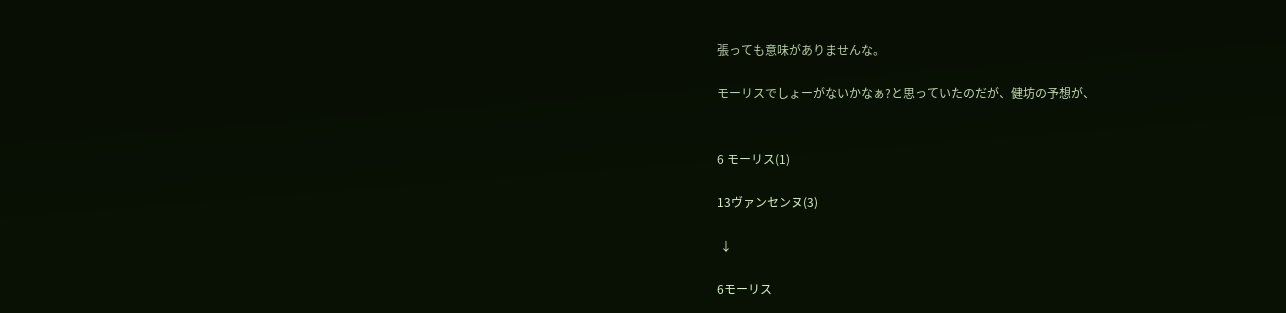張っても意味がありませんな。

モーリスでしょーがないかなぁ?と思っていたのだが、健坊の予想が、


6 モーリス(1)

13ヴァンセンヌ(3)

 ↓

6モーリス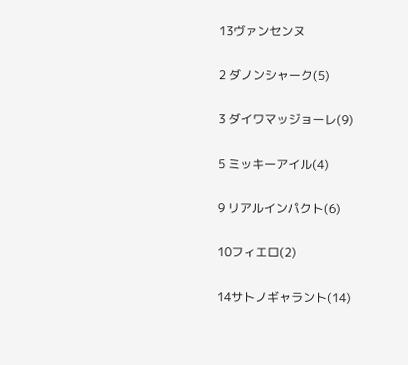13ヴァンセンヌ

2 ダノンシャーク(5)

3 ダイワマッジョーレ(9)

5 ミッキーアイル(4)

9 リアルインパクト(6)

10フィエロ(2)

14サトノギャラント(14)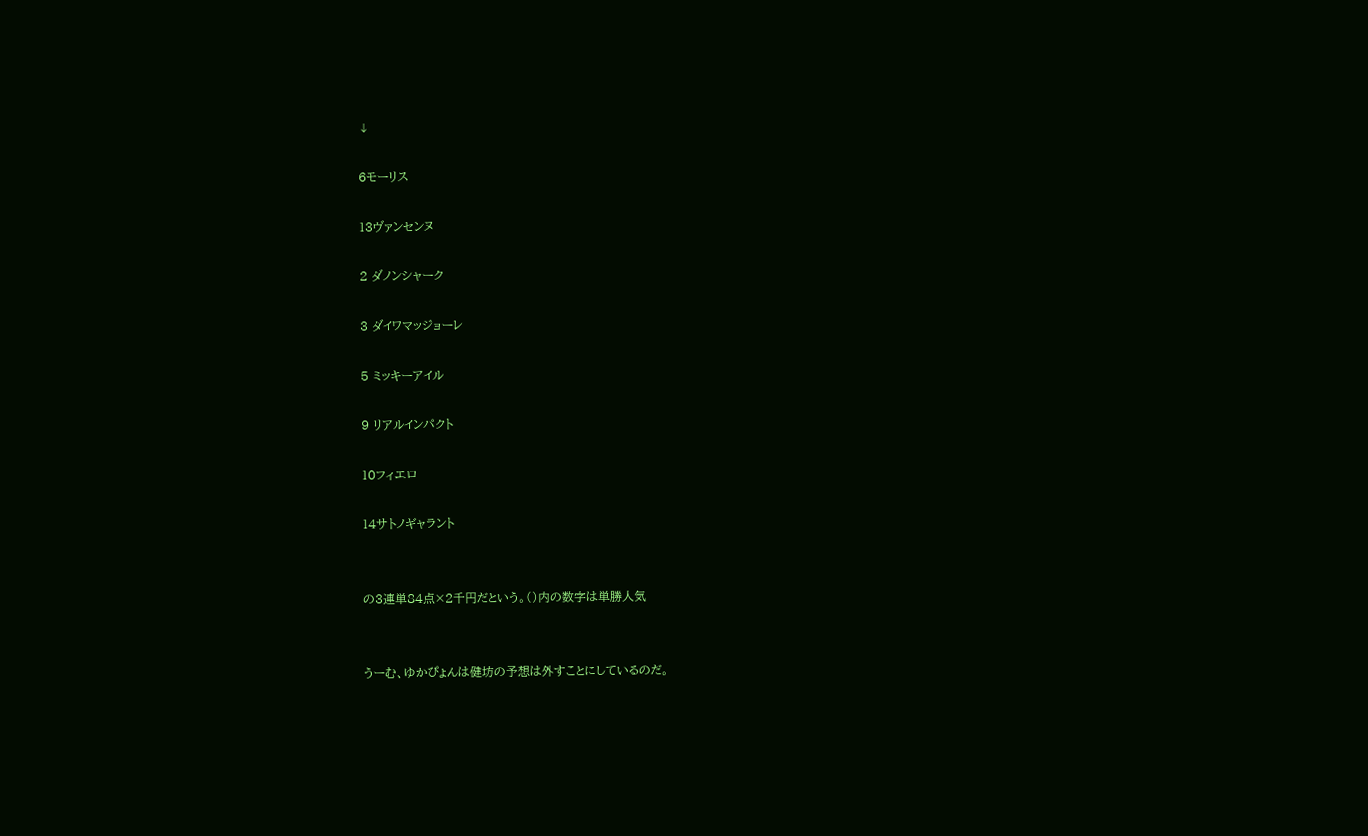↓

6モーリス

13ヴァンセンヌ

2 ダノンシャーク

3 ダイワマッジョーレ

5 ミッキーアイル

9 リアルインパクト

10フィエロ

14サトノギャラント


の3連単84点×2千円だという。()内の数字は単勝人気


うーむ、ゆかぴょんは健坊の予想は外すことにしているのだ。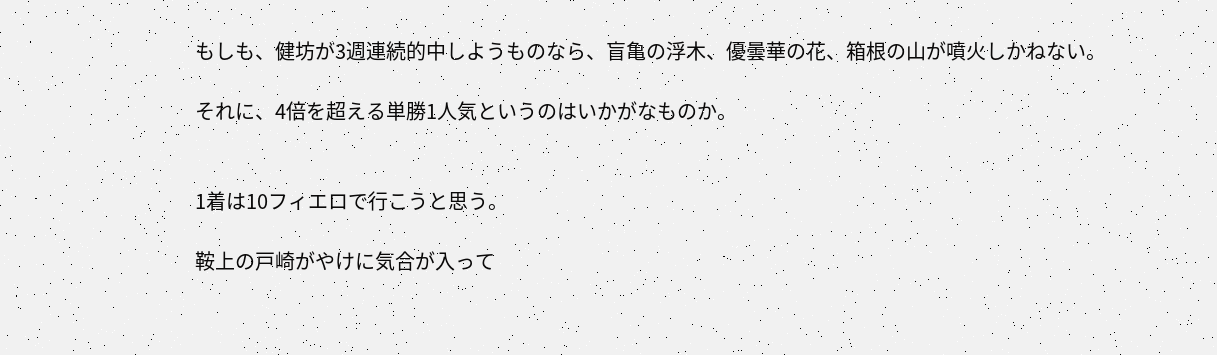もしも、健坊が3週連続的中しようものなら、盲亀の浮木、優曇華の花、箱根の山が噴火しかねない。

それに、4倍を超える単勝1人気というのはいかがなものか。


1着は10フィエロで行こうと思う。

鞍上の戸崎がやけに気合が入って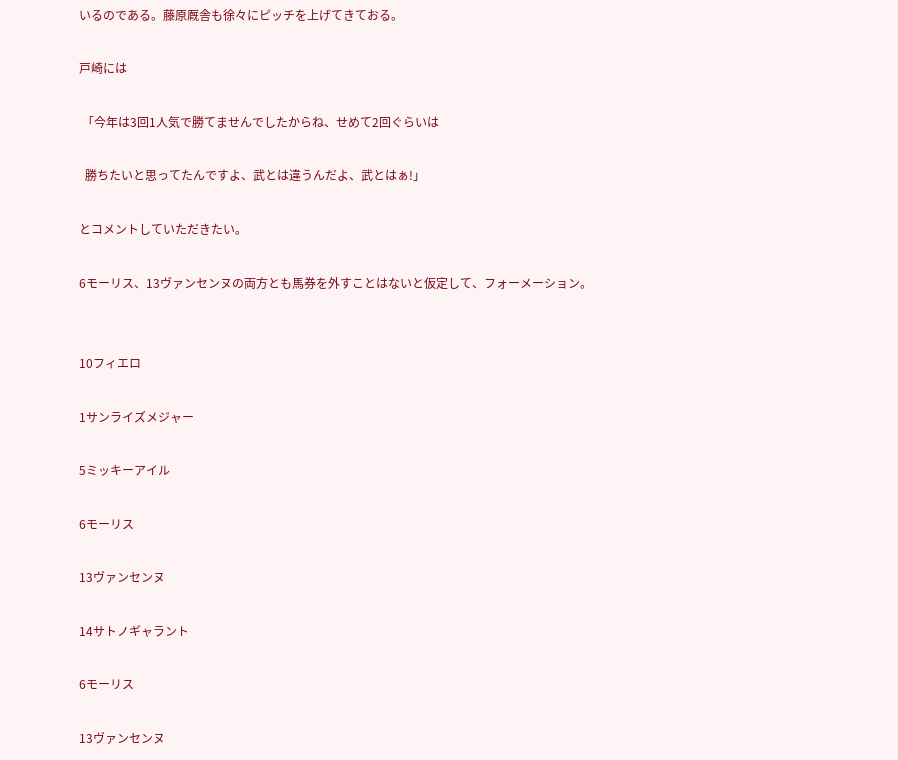いるのである。藤原厩舎も徐々にピッチを上げてきておる。

戸崎には

 「今年は3回1人気で勝てませんでしたからね、せめて2回ぐらいは

  勝ちたいと思ってたんですよ、武とは違うんだよ、武とはぁ!」

とコメントしていただきたい。

6モーリス、13ヴァンセンヌの両方とも馬券を外すことはないと仮定して、フォーメーション。


10フィエロ

1サンライズメジャー

5ミッキーアイル

6モーリス

13ヴァンセンヌ

14サトノギャラント

6モーリス

13ヴァンセンヌ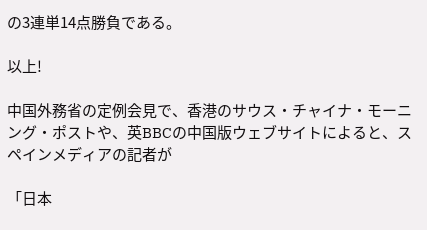の3連単14点勝負である。

以上!

中国外務省の定例会見で、香港のサウス・チャイナ・モーニング・ポストや、英BBCの中国版ウェブサイトによると、スペインメディアの記者が

「日本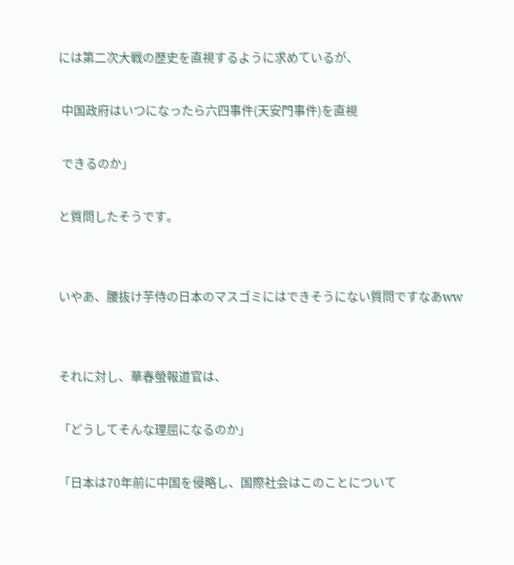には第二次大戦の歴史を直視するように求めているが、

 中国政府はいつになったら六四事件(天安門事件)を直視

 できるのか」

と質問したそうです。


いやあ、腰抜け芋侍の日本のマスゴミにはできそうにない質問ですなあww


それに対し、華春螢報道官は、

「どうしてそんな理屈になるのか」

「日本は70年前に中国を侵略し、国際社会はこのことについて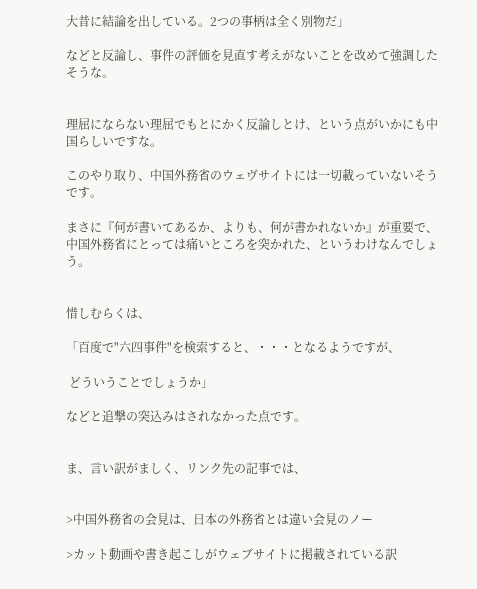大昔に結論を出している。2つの事柄は全く別物だ」

などと反論し、事件の評価を見直す考えがないことを改めて強調したそうな。


理屈にならない理屈でもとにかく反論しとけ、という点がいかにも中国らしいですな。

このやり取り、中国外務省のウェヴサイトには一切載っていないそうです。

まさに『何が書いてあるか、よりも、何が書かれないか』が重要で、中国外務省にとっては痛いところを突かれた、というわけなんでしょう。


惜しむらくは、

「百度で"六四事件"を検索すると、・・・となるようですが、

 どういうことでしょうか」

などと追撃の突込みはされなかった点です。


ま、言い訳がましく、リンク先の記事では、


>中国外務省の会見は、日本の外務省とは違い会見のノー

>カット動画や書き起こしがウェブサイトに掲載されている訳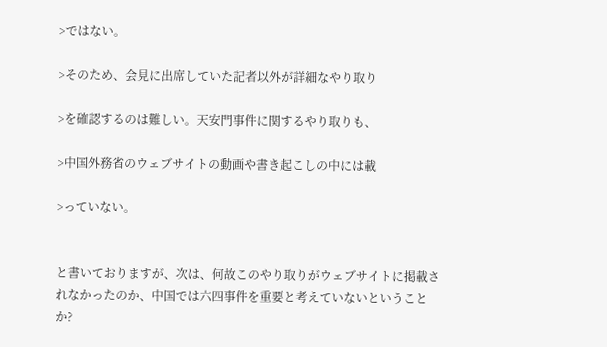>ではない。

>そのため、会見に出席していた記者以外が詳細なやり取り

>を確認するのは難しい。天安門事件に関するやり取りも、

>中国外務省のウェブサイトの動画や書き起こしの中には載

>っていない。


と書いておりますが、次は、何故このやり取りがウェブサイトに掲載されなかったのか、中国では六四事件を重要と考えていないということか?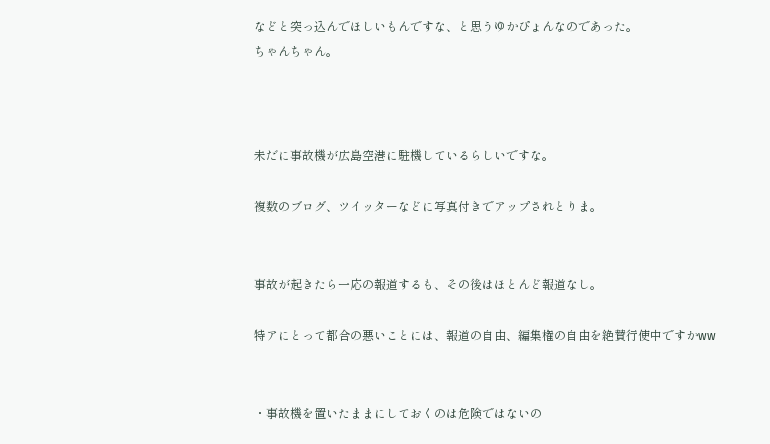などと突っ込んでほしいもんですな、と思うゆかぴょんなのであった。
ちゃんちゃん。



未だに事故機が広島空港に駐機しているらしいですな。

複数のブログ、ツイッターなどに写真付きでアップされとりま。


事故が起きたら一応の報道するも、その後はほとんど報道なし。

特アにとって都合の悪いことには、報道の自由、編集権の自由を絶賛行使中ですかww


・事故機を置いたままにしておくのは危険ではないの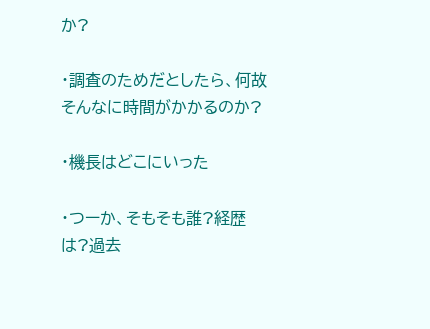か?

・調査のためだとしたら、何故そんなに時間がかかるのか?

・機長はどこにいった

・つーか、そもそも誰?経歴は?過去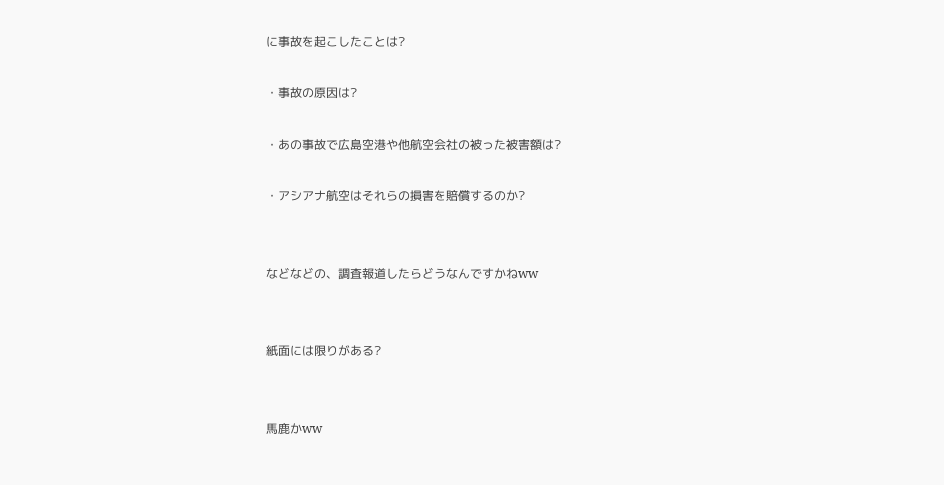に事故を起こしたことは?

・事故の原因は?

・あの事故で広島空港や他航空会社の被った被害額は?

・アシアナ航空はそれらの損害を賠償するのか?


などなどの、調査報道したらどうなんですかねww


紙面には限りがある?


馬鹿かww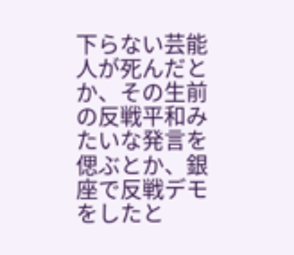下らない芸能人が死んだとか、その生前の反戦平和みたいな発言を偲ぶとか、銀座で反戦デモをしたと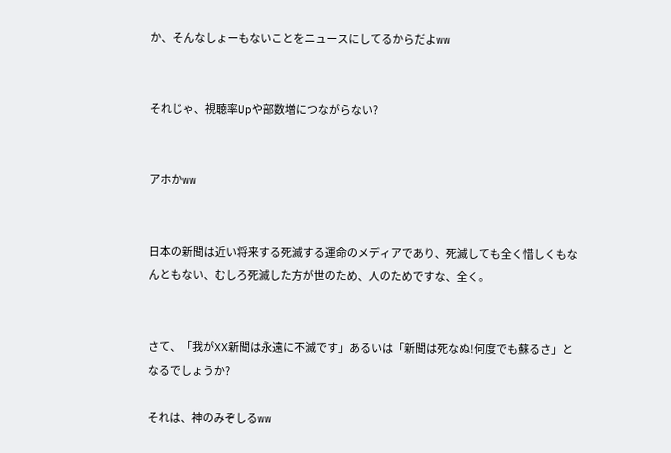か、そんなしょーもないことをニュースにしてるからだよww


それじゃ、視聴率Upや部数増につながらない?


アホかww


日本の新聞は近い将来する死滅する運命のメディアであり、死滅しても全く惜しくもなんともない、むしろ死滅した方が世のため、人のためですな、全く。


さて、「我がXX新聞は永遠に不滅です」あるいは「新聞は死なぬ!何度でも蘇るさ」となるでしょうか?

それは、神のみぞしるww